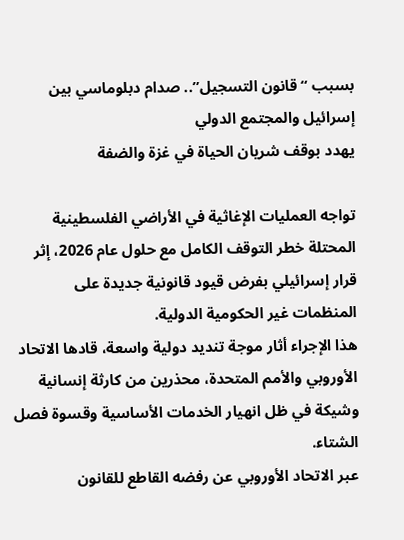بسبب “قانون التسجيل”.. صدام دبلوماسي بين إسرائيل والمجتمع الدولي
يهدد بوقف شريان الحياة في غزة والضفة

تواجه العمليات الإغاثية في الأراضي الفلسطينية المحتلة خطر التوقف الكامل مع حلول عام 2026، إثر قرار إسرائيلي بفرض قيود قانونية جديدة على المنظمات غير الحكومية الدولية.
هذا الإجراء أثار موجة تنديد دولية واسعة، قادها الاتحاد الأوروبي والأمم المتحدة، محذرين من كارثة إنسانية وشيكة في ظل انهيار الخدمات الأساسية وقسوة فصل الشتاء.
عبر الاتحاد الأوروبي عن رفضه القاطع للقانون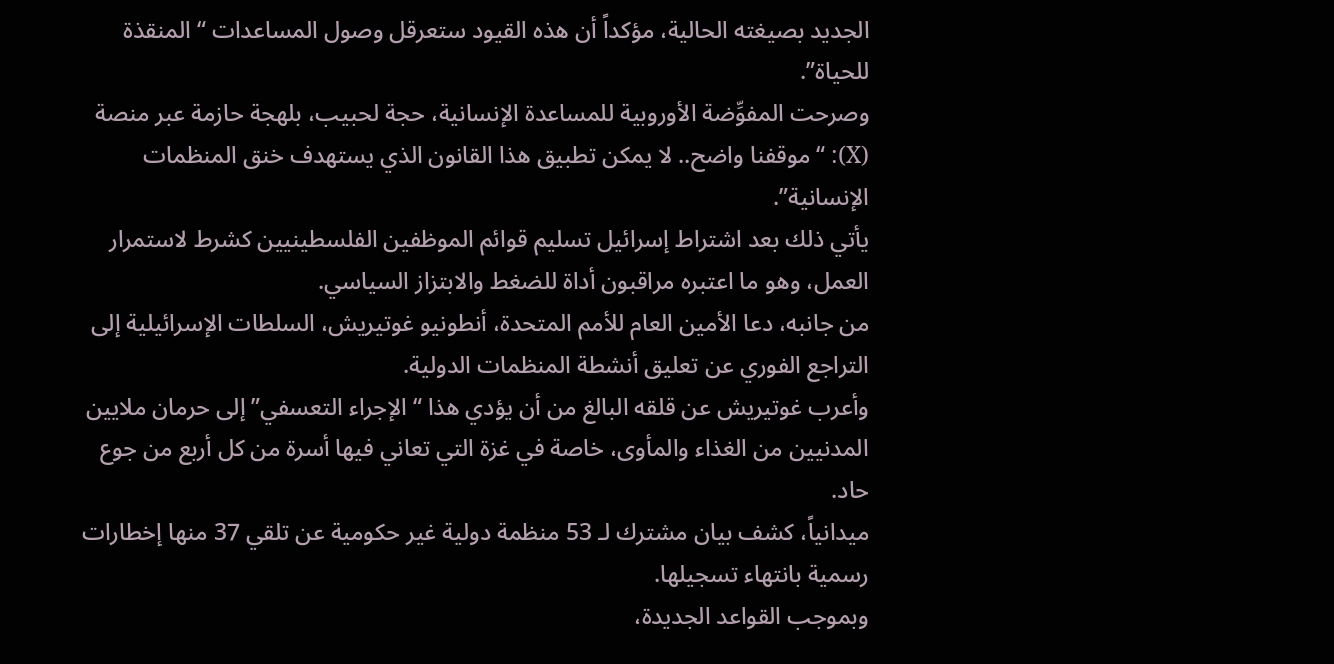الجديد بصيغته الحالية، مؤكداً أن هذه القيود ستعرقل وصول المساعدات “المنقذة للحياة”.
وصرحت المفوِّضة الأوروبية للمساعدة الإنسانية، حجة لحبيب، بلهجة حازمة عبر منصة (X): “موقفنا واضح.. لا يمكن تطبيق هذا القانون الذي يستهدف خنق المنظمات الإنسانية”.
يأتي ذلك بعد اشتراط إسرائيل تسليم قوائم الموظفين الفلسطينيين كشرط لاستمرار العمل، وهو ما اعتبره مراقبون أداة للضغط والابتزاز السياسي.
من جانبه، دعا الأمين العام للأمم المتحدة، أنطونيو غوتيريش، السلطات الإسرائيلية إلى التراجع الفوري عن تعليق أنشطة المنظمات الدولية.
وأعرب غوتيريش عن قلقه البالغ من أن يؤدي هذا “الإجراء التعسفي” إلى حرمان ملايين المدنيين من الغذاء والمأوى، خاصة في غزة التي تعاني فيها أسرة من كل أربع من جوع حاد.
ميدانياً، كشف بيان مشترك لـ 53 منظمة دولية غير حكومية عن تلقي 37 منها إخطارات رسمية بانتهاء تسجيلها.
وبموجب القواعد الجديدة،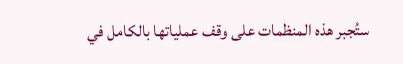ستُجبر هذه المنظمات على وقف عملياتها بالكامل في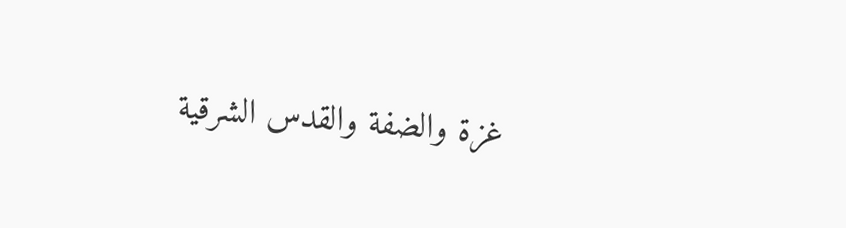غزة والضفة والقدس الشرقية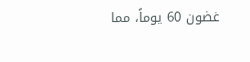غضون 60 يوماً، مما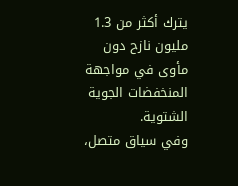يترك أكثر من 1.3 مليون نازح دون مأوى في مواجهة المنخفضات الجوية الشتوية.
وفي سياق متصل،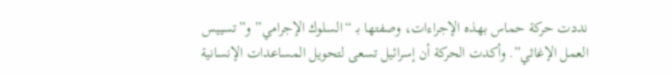نددت حركة حماس بهذه الإجراءات، وصفتها بـ “السلوك الإجرامي” و”تسييس العمل الإغاثي”. وأكدت الحركة أن إسرائيل تسعى لتحويل المساعدات الإنسانية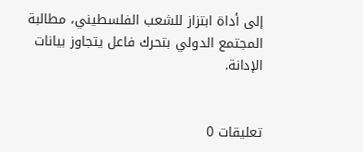إلى أداة ابتزاز للشعب الفلسطيني، مطالبة المجتمع الدولي بتحرك فاعل يتجاوز بيانات الإدانة.


تعليقات 0